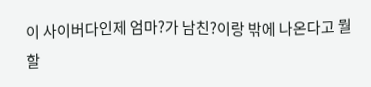이 사이버다인제 엄마?가 남친?이랑 밖에 나온다고 뭘 할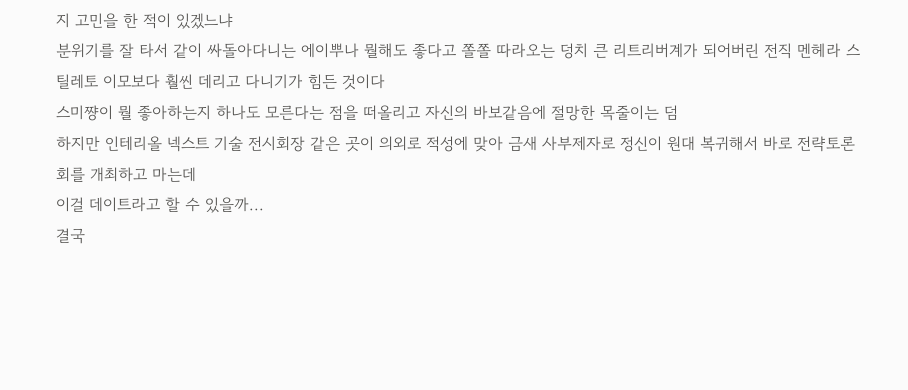지 고민을 한 적이 있겠느냐
분위기를 잘 타서 같이 싸돌아다니는 에이뿌나 뭘해도 좋다고 쫄쫄 따라오는 덩치 큰 리트리버계가 되어버린 전직 멘헤라 스틸레토 이모보다 훨씬 데리고 다니기가 힘든 것이다
스미쨩이 뭘 좋아하는지 하나도 모른다는 점을 떠올리고 자신의 바보같음에 절망한 목줄이는 덤
하지만 인테리올 넥스트 기술 전시회장 같은 곳이 의외로 적성에 맞아 금새 사부제자로 정신이 원대 복귀해서 바로 전략토론회를 개최하고 마는데
이걸 데이트라고 할 수 있을까...
결국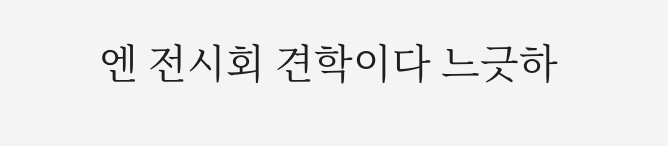엔 전시회 견학이다 느긋하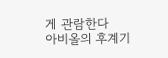게 관람한다
아비올의 후계기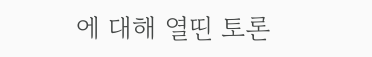에 대해 열띤 토론